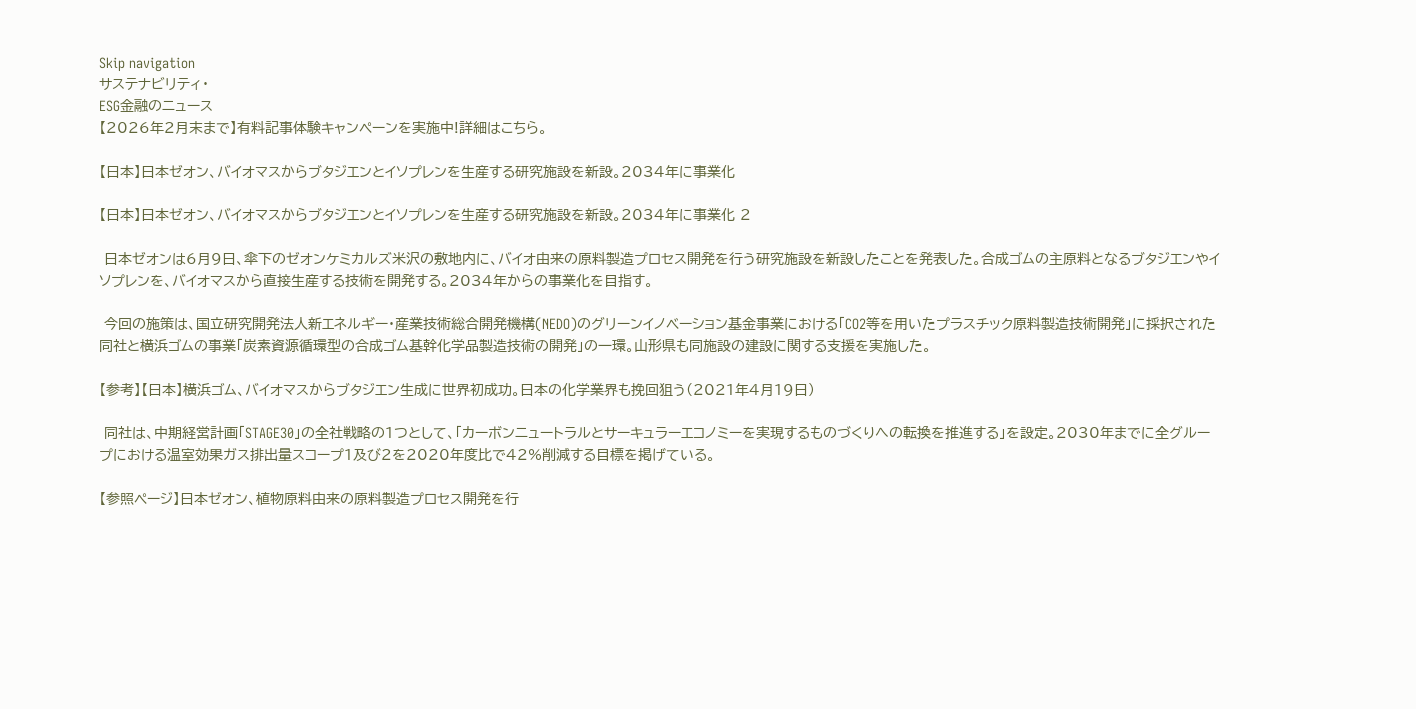Skip navigation
サステナビリティ・
ESG金融のニュース
【2026年2月末まで】有料記事体験キャンペーンを実施中!詳細はこちら。

【日本】日本ゼオン、バイオマスからブタジエンとイソプレンを生産する研究施設を新設。2034年に事業化

【日本】日本ゼオン、バイオマスからブタジエンとイソプレンを生産する研究施設を新設。2034年に事業化 2

 日本ゼオンは6月9日、傘下のゼオンケミカルズ米沢の敷地内に、バイオ由来の原料製造プロセス開発を行う研究施設を新設したことを発表した。合成ゴムの主原料となるブタジエンやイソプレンを、バイオマスから直接生産する技術を開発する。2034年からの事業化を目指す。

 今回の施策は、国立研究開発法人新エネルギー・産業技術総合開発機構(NEDO)のグリーンイノベーション基金事業における「CO2等を用いたプラスチック原料製造技術開発」に採択された同社と横浜ゴムの事業「炭素資源循環型の合成ゴム基幹化学品製造技術の開発」の一環。山形県も同施設の建設に関する支援を実施した。

【参考】【日本】横浜ゴム、バイオマスからブタジエン生成に世界初成功。日本の化学業界も挽回狙う(2021年4月19日)

 同社は、中期経営計画「STAGE30」の全社戦略の1つとして、「カーボンニュートラルとサーキュラーエコノミーを実現するものづくりへの転換を推進する」を設定。2030年までに全グループにおける温室効果ガス排出量スコープ1及び2を2020年度比で42%削減する目標を掲げている。

【参照ページ】日本ゼオン、植物原料由来の原料製造プロセス開発を行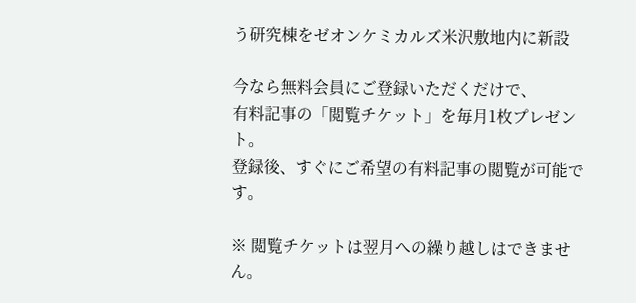う研究棟をゼオンケミカルズ米沢敷地内に新設

今なら無料会員にご登録いただくだけで、
有料記事の「閲覧チケット」を毎月1枚プレゼント。
登録後、すぐにご希望の有料記事の閲覧が可能です。

※ 閲覧チケットは翌月への繰り越しはできません。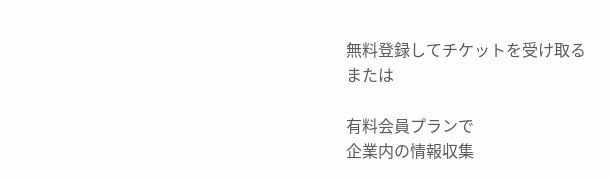無料登録してチケットを受け取る
または

有料会員プランで
企業内の情報収集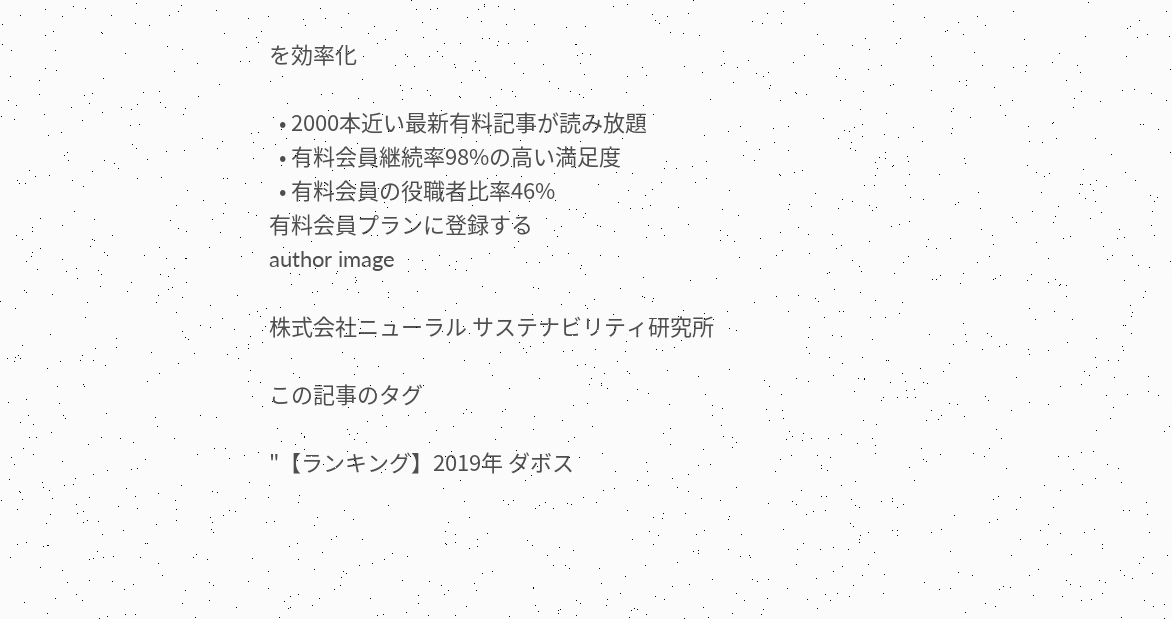を効率化

  • 2000本近い最新有料記事が読み放題
  • 有料会員継続率98%の高い満足度
  • 有料会員の役職者比率46%
有料会員プランに登録する
author image

株式会社ニューラル サステナビリティ研究所

この記事のタグ

"【ランキング】2019年 ダボス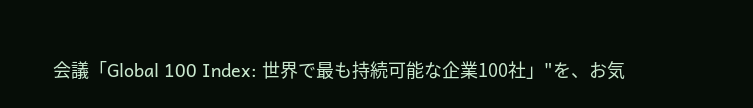会議「Global 100 Index: 世界で最も持続可能な企業100社」"を、お気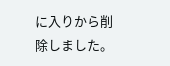に入りから削除しました。